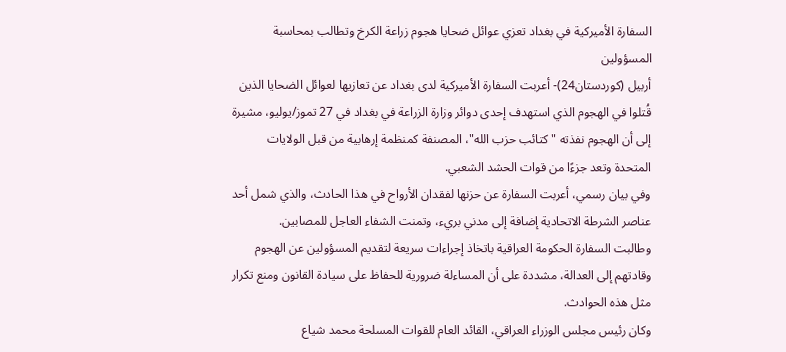السفارة الأميركية في بغداد تعزي عوائل ضحايا هجوم زراعة الكرخ وتطالب بمحاسبة المسؤولين
أربيل (كوردستان24)- أعربت السفارة الأميركية لدى بغداد عن تعازيها لعوائل الضحايا الذين قُتلوا في الهجوم الذي استهدف إحدى دوائر وزارة الزراعة في بغداد في 27 تموز/يوليو، مشيرة إلى أن الهجوم نفذته "كتائب حزب الله"، المصنفة كمنظمة إرهابية من قبل الولايات المتحدة وتعد جزءًا من قوات الحشد الشعبي.
وفي بيان رسمي، أعربت السفارة عن حزنها لفقدان الأرواح في هذا الحادث، والذي شمل أحد عناصر الشرطة الاتحادية إضافة إلى مدني بريء، وتمنت الشفاء العاجل للمصابين.
وطالبت السفارة الحكومة العراقية باتخاذ إجراءات سريعة لتقديم المسؤولين عن الهجوم وقادتهم إلى العدالة، مشددة على أن المساءلة ضرورية للحفاظ على سيادة القانون ومنع تكرار مثل هذه الحوادث.
وكان رئيس مجلس الوزراء العراقي، القائد العام للقوات المسلحة محمد شياع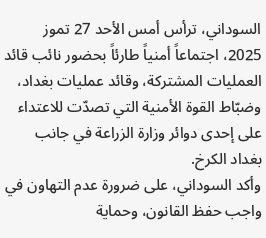السوداني، ترأس أمس الأحد 27 تموز 2025، اجتماعاً أمنياً طارئاً بحضور نائب قائد العمليات المشتركة، وقائد عمليات بغداد، وضبّاط القوة الأمنية التي تصدّت للاعتداء على إحدى دوائر وزارة الزراعة في جانب بغداد الكرخ.
وأكد السوداني، على ضرورة عدم التهاون في واجب حفظ القانون، وحماية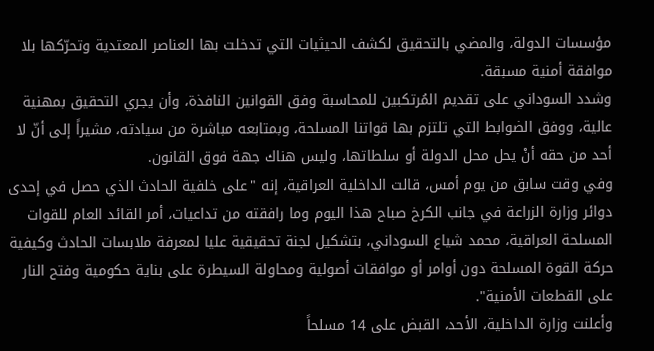مؤسسات الدولة، والمضي بالتحقيق لكشف الحيثيات التي تدخلت بها العناصر المعتدية وتحرّكها بلا موافقة أمنية مسبقة.
وشدد السوداني على تقديم المُرتكبين للمحاسبة وفق القوانين النافذة، وأن يجري التحقيق بمهنية عالية، ووفق الضوابط التي تلتزم بها قواتنا المسلحة، وبمتابعه مباشرة من سيادته، مشيراً إلى أنّ لا أحد من حقه أنْ يحل محل الدولة أو سلطاتها، وليس هناك جهة فوق القانون.
وفي وقت سابق من يوم أمس، قالت الداخلية العراقية، إنه "على خلفية الحادث الذي حصل في إحدى دوائر وزارة الزراعة في جانب الكرخ صباح هذا اليوم وما رافقته من تداعيات، أمر القائد العام للقوات المسلحة العراقية، محمد شياع السوداني، بتشكيل لجنة تحقيقية عليا لمعرفة ملابسات الحادث وكيفية حركة القوة المسلحة دون أوامر أو موافقات أصولية ومحاولة السيطرة على بناية حكومية وفتح النار على القطعات الأمنية".
وأعلنت وزارة الداخلية، الأحد، القبض على 14 مسلحاً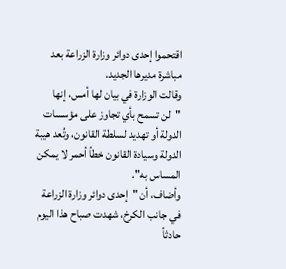اقتحموا إحدى دوائر وزارة الزراعة بعد مباشرة مديرها الجديد.
وقالت الوزارة في بيان لها أمس، إنها "لن تسمح بأي تجاوز على مؤسسات الدولة أو تهديد لسلطة القانون، وتُعد هيبة الدولة وسيادة القانون خطاً أحمر لا يمكن المساس به".
وأضاف، أن "إحدى دوائر وزارة الزراعة في جانب الكرخ، شهدت صباح هذا اليوم حادثاً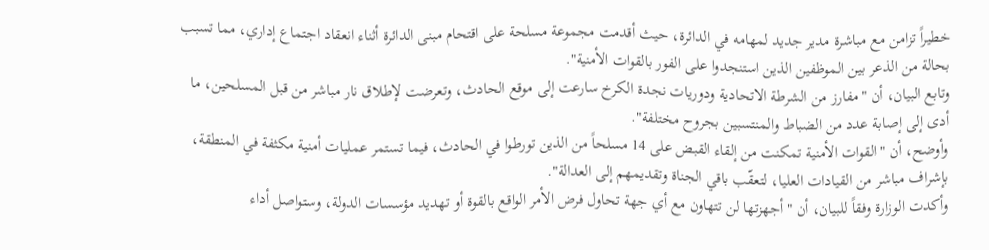خطيراً تزامن مع مباشرة مدير جديد لمهامه في الدائرة، حيث أقدمت مجموعة مسلحة على اقتحام مبنى الدائرة أثناء انعقاد اجتماع إداري، مما تسبب بحالة من الذعر بين الموظفين الذين استنجدوا على الفور بالقوات الأمنية".
وتابع البيان، أن "مفارز من الشرطة الاتحادية ودوريات نجدة الكرخ سارعت إلى موقع الحادث، وتعرضت لإطلاق نار مباشر من قبل المسلحين، ما أدى إلى إصابة عدد من الضباط والمنتسبين بجروح مختلفة".
وأوضح، أن "القوات الأمنية تمكنت من إلقاء القبض على 14 مسلحاً من الذين تورطوا في الحادث، فيما تستمر عمليات أمنية مكثفة في المنطقة، بإشراف مباشر من القيادات العليا، لتعقّب باقي الجناة وتقديمهم إلى العدالة".
وأكدت الوزارة وفقاً للبيان، أن "أجهزتها لن تتهاون مع أي جهة تحاول فرض الأمر الواقع بالقوة أو تهديد مؤسسات الدولة، وستواصل أداء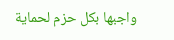واجبها بكل حزم لحماية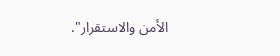الأمن والاستقرار".